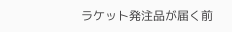ラケット発注品が届く前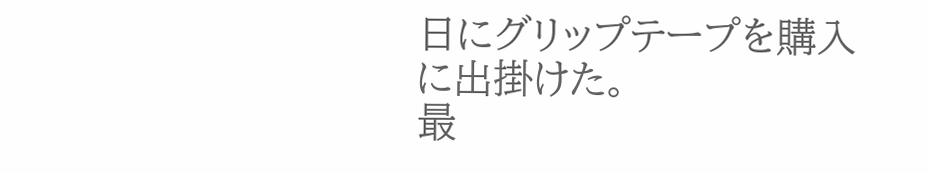日にグリップテープを購入に出掛けた。
最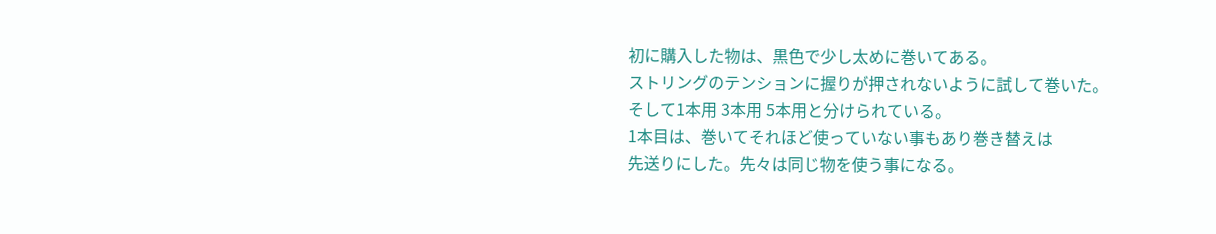初に購入した物は、黒色で少し太めに巻いてある。
ストリングのテンションに握りが押されないように試して巻いた。
そして1本用 3本用 5本用と分けられている。
1本目は、巻いてそれほど使っていない事もあり巻き替えは
先送りにした。先々は同じ物を使う事になる。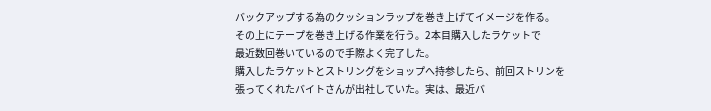バックアップする為のクッションラップを巻き上げてイメージを作る。
その上にテープを巻き上げる作業を行う。2本目購入したラケットで
最近数回巻いているので手際よく完了した。
購入したラケットとストリングをショップへ持参したら、前回ストリンを
張ってくれたバイトさんが出社していた。実は、最近バ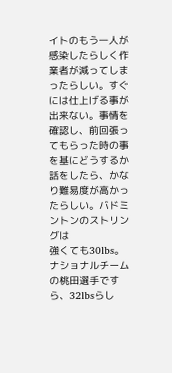イトのもう一人が
感染したらしく作業者が減ってしまったらしい。すぐには仕上げる事が出来ない。事情を確認し、前回張ってもらった時の事を基にどうするか
話をしたら、かなり難易度が高かったらしい。バドミントンのストリングは
強くても30lbs。ナショナルチームの桃田選手ですら、32lbsらし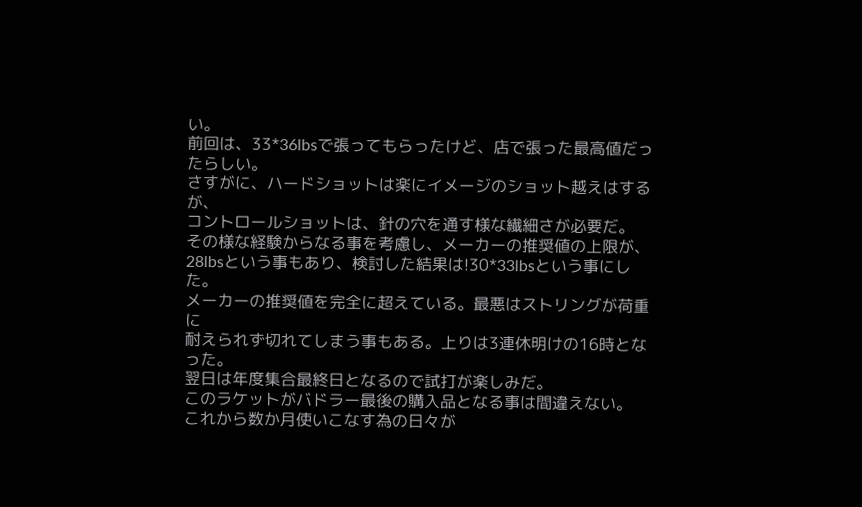い。
前回は、33*36lbsで張ってもらったけど、店で張った最高値だったらしい。
さすがに、ハードショットは楽にイメージのショット越えはするが、
コントロールショットは、針の穴を通す様な繊細さが必要だ。
その様な経験からなる事を考慮し、メーカーの推奨値の上限が、
28lbsという事もあり、検討した結果は!30*33lbsという事にした。
メーカーの推奨値を完全に超えている。最悪はストリングが荷重に
耐えられず切れてしまう事もある。上りは3連休明けの16時となった。
翌日は年度集合最終日となるので試打が楽しみだ。
このラケットがバドラー最後の購入品となる事は間違えない。
これから数か月使いこなす為の日々が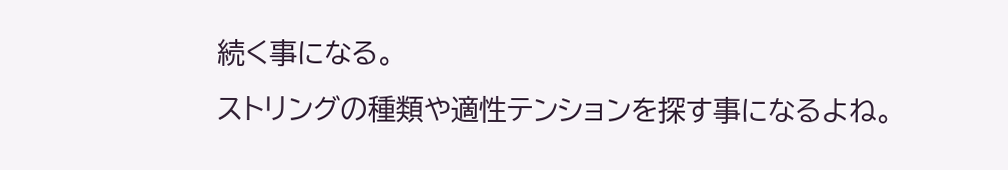続く事になる。
ストリングの種類や適性テンションを探す事になるよね。